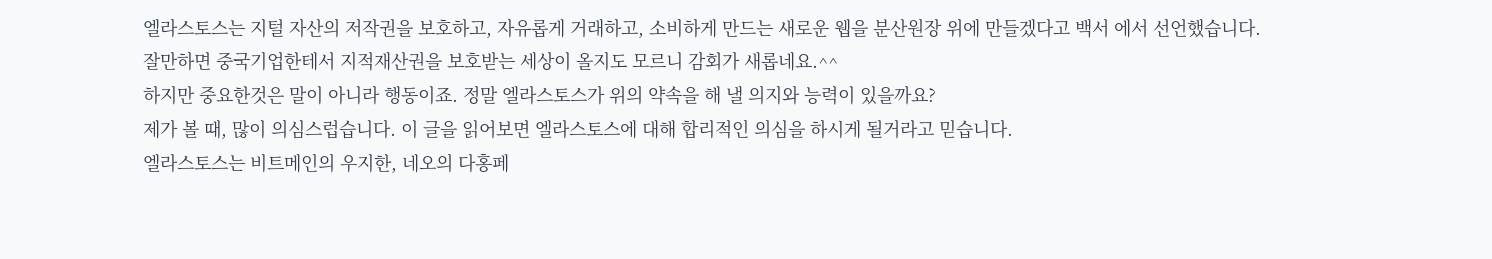엘라스토스는 지털 자산의 저작권을 보호하고, 자유롭게 거래하고, 소비하게 만드는 새로운 웹을 분산원장 위에 만들겠다고 백서 에서 선언했습니다.
잘만하면 중국기업한테서 지적재산권을 보호받는 세상이 올지도 모르니 감회가 새롭네요.^^
하지만 중요한것은 말이 아니라 행동이죠. 정말 엘라스토스가 위의 약속을 해 낼 의지와 능력이 있을까요?
제가 볼 때, 많이 의심스럽습니다. 이 글을 읽어보면 엘라스토스에 대해 합리적인 의심을 하시게 될거라고 믿습니다.
엘라스토스는 비트메인의 우지한, 네오의 다홍페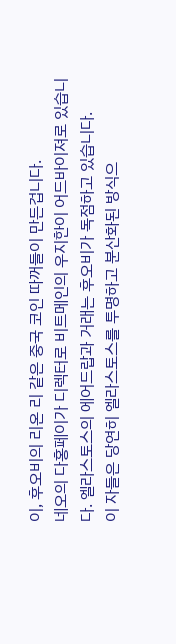이, 후오비의 리온 리 같은 중국 코인 따꺼들이 만든겁니다.
네오의 다홍페이가 디렉터로 비트메인의 우지한이 어드바이져로 있습니다. 엘라스토스의 에어드랍과 거래는 후오비가 독점하고 있습니다.
이 자들은 당연히 엘라스토스를 투명하고 분산화된 방식으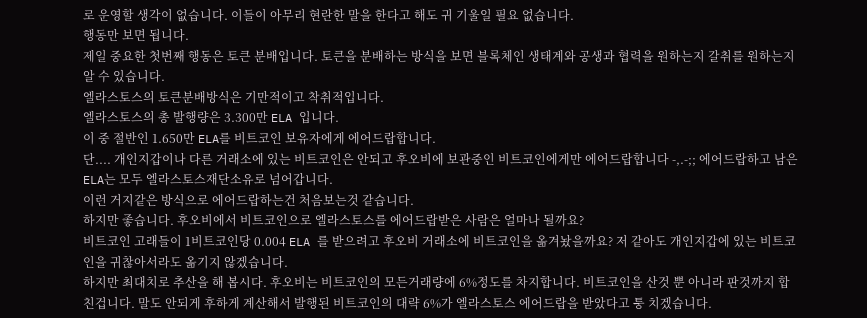로 운영할 생각이 없습니다. 이들이 아무리 현란한 말을 한다고 해도 귀 기울일 필요 없습니다.
행동만 보면 됩니다.
제일 중요한 첫번째 행동은 토큰 분배입니다. 토큰을 분배하는 방식을 보면 블록체인 생태계와 공생과 협력을 원하는지 갈취를 원하는지 알 수 있습니다.
엘라스토스의 토큰분배방식은 기만적이고 착취적입니다.
엘라스토스의 총 발행량은 3.300만 ELA 입니다.
이 중 절반인 1.650만 ELA를 비트코인 보유자에게 에어드랍합니다.
단.... 개인지갑이나 다른 거래소에 있는 비트코인은 안되고 후오비에 보관중인 비트코인에게만 에어드랍합니다 -,.-;; 에어드랍하고 남은 ELA는 모두 엘라스토스재단소유로 넘어갑니다.
이런 거지같은 방식으로 에어드랍하는건 처음보는것 같습니다.
하지만 좋습니다. 후오비에서 비트코인으로 엘라스토스를 에어드랍받은 사람은 얼마나 될까요?
비트코인 고래들이 1비트코인당 0.004 ELA 를 받으려고 후오비 거래소에 비트코인을 옮겨놨을까요? 저 같아도 개인지갑에 있는 비트코인을 귀찮아서라도 옮기지 않겠습니다.
하지만 최대치로 추산을 해 봅시다. 후오비는 비트코인의 모든거래량에 6%정도를 차지합니다. 비트코인을 산것 뿐 아니라 판것까지 합친겁니다. 말도 안되게 후하게 계산해서 발행된 비트코인의 대략 6%가 엘라스토스 에어드랍을 받았다고 퉁 치겠습니다.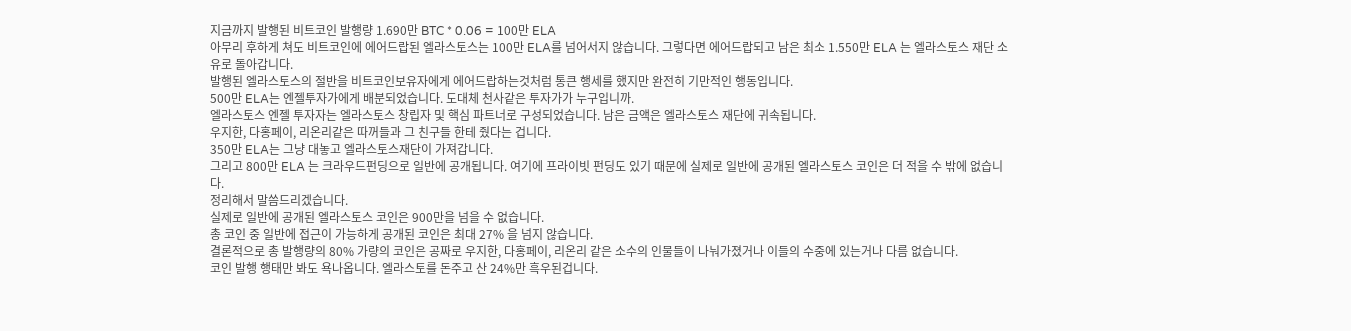지금까지 발행된 비트코인 발행량 1.690만 BTC * 0.06 = 100만 ELA
아무리 후하게 쳐도 비트코인에 에어드랍된 엘라스토스는 100만 ELA를 넘어서지 않습니다. 그렇다면 에어드랍되고 남은 최소 1.550만 ELA 는 엘라스토스 재단 소유로 돌아갑니다.
발행된 엘라스토스의 절반을 비트코인보유자에게 에어드랍하는것처럼 통큰 행세를 했지만 완전히 기만적인 행동입니다.
500만 ELA는 엔젤투자가에게 배분되었습니다. 도대체 천사같은 투자가가 누구입니까.
엘라스토스 엔젤 투자자는 엘라스토스 창립자 및 핵심 파트너로 구성되었습니다. 남은 금액은 엘라스토스 재단에 귀속됩니다.
우지한, 다홍페이, 리온리같은 따꺼들과 그 친구들 한테 줬다는 겁니다.
350만 ELA는 그냥 대놓고 엘라스토스재단이 가져갑니다.
그리고 800만 ELA 는 크라우드펀딩으로 일반에 공개됩니다. 여기에 프라이빗 펀딩도 있기 때문에 실제로 일반에 공개된 엘라스토스 코인은 더 적을 수 밖에 없습니다.
정리해서 말씀드리겠습니다.
실제로 일반에 공개된 엘라스토스 코인은 900만을 넘을 수 없습니다.
총 코인 중 일반에 접근이 가능하게 공개된 코인은 최대 27% 을 넘지 않습니다.
결론적으로 총 발행량의 80% 가량의 코인은 공짜로 우지한, 다홍페이, 리온리 같은 소수의 인물들이 나눠가졌거나 이들의 수중에 있는거나 다름 없습니다.
코인 발행 행태만 봐도 욕나옵니다. 엘라스토를 돈주고 산 24%만 흑우된겁니다.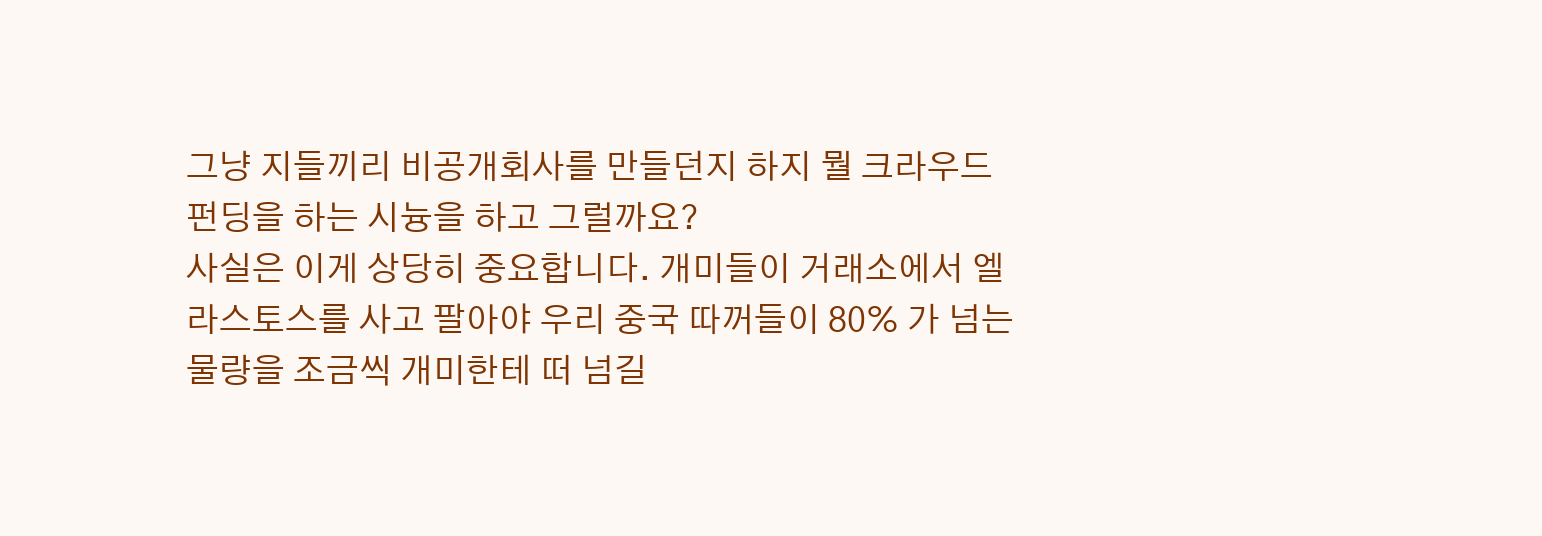그냥 지들끼리 비공개회사를 만들던지 하지 뭘 크라우드펀딩을 하는 시늉을 하고 그럴까요?
사실은 이게 상당히 중요합니다. 개미들이 거래소에서 엘라스토스를 사고 팔아야 우리 중국 따꺼들이 80% 가 넘는 물량을 조금씩 개미한테 떠 넘길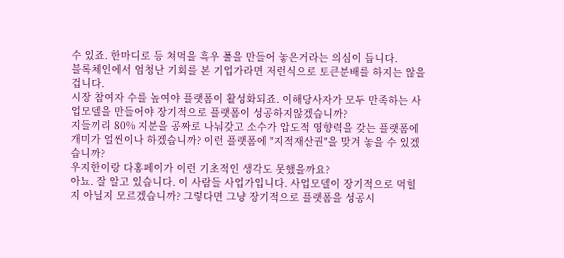수 있죠. 한마디로 등 쳐먹을 흑우 풀을 만들어 놓은거라는 의심이 듭니다.
블록체인에서 엄청난 기회를 본 기업가라면 저런식으로 토큰분배를 하지는 않을겁니다.
시장 참여자 수를 높여야 플랫폼이 활성화되죠. 이해당사자가 모두 만족하는 사업모델을 만들어야 장기적으로 플랫폼이 성공하지않겠습니까?
지들끼리 80% 지분을 공짜로 나눠갖고 소수가 압도적 영향력을 갖는 플랫폼에 개미가 얼씬이나 하겠습니까? 이런 플랫폼에 "지적재산권"을 맞겨 놓을 수 있겠습니까?
우지한이랑 다홍페이가 이런 기초적인 생각도 못했을까요?
아뇨. 잘 알고 있습니다. 이 사람들 사업가입니다. 사업모델이 장기적으로 먹힐지 아닐지 모르겠습니까? 그렇다면 그냥 장기적으로 플랫폼을 성공시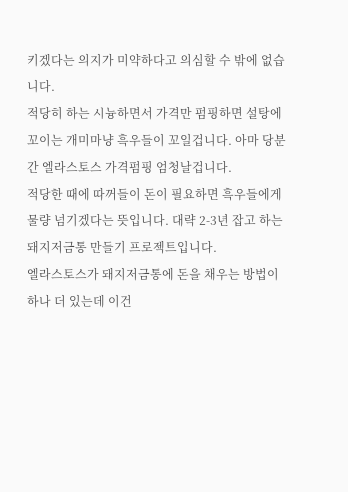키겠다는 의지가 미약하다고 의심할 수 밖에 없습니다.
적당히 하는 시늉하면서 가격만 펌핑하면 설탕에 꼬이는 개미마냥 흑우들이 꼬일겁니다. 아마 당분간 엘라스토스 가격펌핑 엄청날겁니다.
적당한 때에 따꺼들이 돈이 필요하면 흑우들에게 물량 넘기겠다는 뜻입니다. 대략 2-3년 잡고 하는 돼지저금통 만들기 프로젝트입니다.
엘라스토스가 돼지저금통에 돈을 채우는 방법이 하나 더 있는데 이건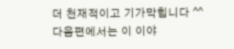더 천재적이고 기가막힙니다 ^^
다음편에서는 이 이야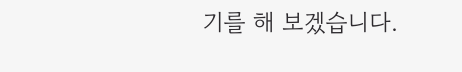기를 해 보겠습니다.